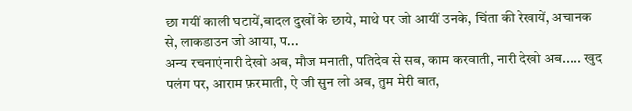छा गयीं काली घटायें,बादल दुखों के छाये, माथे पर जो आयीं उनके, चिंता की रेखायें, अचानक से, लाकडाउन जो आया, प...
अन्य रचनाएंनारी देखो अब, मौज मनाती, पतिदेव से सब, काम करवाती, नारी देखो अब..... खुद पलंग पर, आराम फ़रमाती, ऐ जी सुन लो अब, तुम मेरी बात,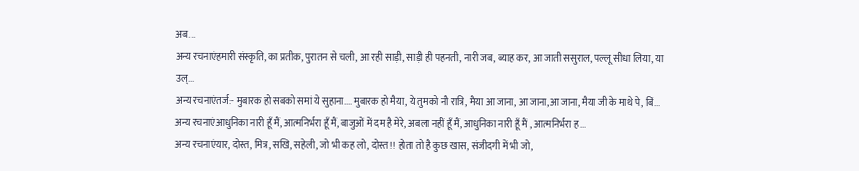अब...
अन्य रचनाएंहमारी संस्कृति, का प्रतीक, पुरातन से चली, आ रही साड़ी, साड़ी ही पहनती, नारी जब, ब्याह कर, आ जाती ससुराल, पल्लू सीधा लिया, या उल्...
अन्य रचनाएंतर्ज:- मुबारक हो सबको समां ये सुहाना.... मुबारक हो मैया, ये तुमको नौ रात्रि, मैया आ जाना, आ जाना,आ जाना, मैया जी के माथे पे, बिं...
अन्य रचनाएंआधुनिका नारी हूँ मैं, आत्मनिर्भरा हूँ मैं, बाजुओं में दम है मेरे, अबला नहीं हूँ मैं, आधुनिका नारी हूँ मैं , आत्मनिर्भरा ह...
अन्य रचनाएंयार, दोस्त, मित्र, सखि, सहेली, जो भी कह लो, दोस्त!! होता तो है कुछ खास, संजीदगी में भी जो,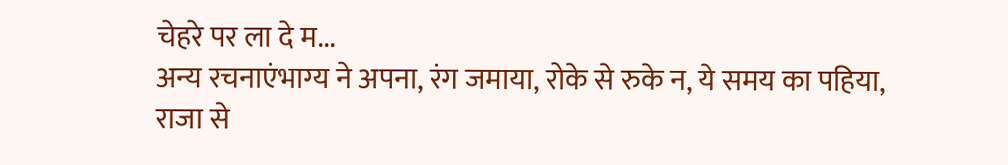चेहरे पर ला दे म...
अन्य रचनाएंभाग्य ने अपना, रंग जमाया, रोके से रुके न, ये समय का पहिया, राजा से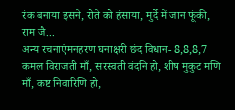रंक बनाया इसने, रोते को हंसाया, मुर्दे में जान फूंकी, राम जै...
अन्य रचनाएंमनहरण घनाक्षरी छंद विधान- 8,8,8,7 कमल विराजती माँ, सरस्वती वंदनि हो, शीष मुकुट मणि माँ, कष्ट निवारिणि हो,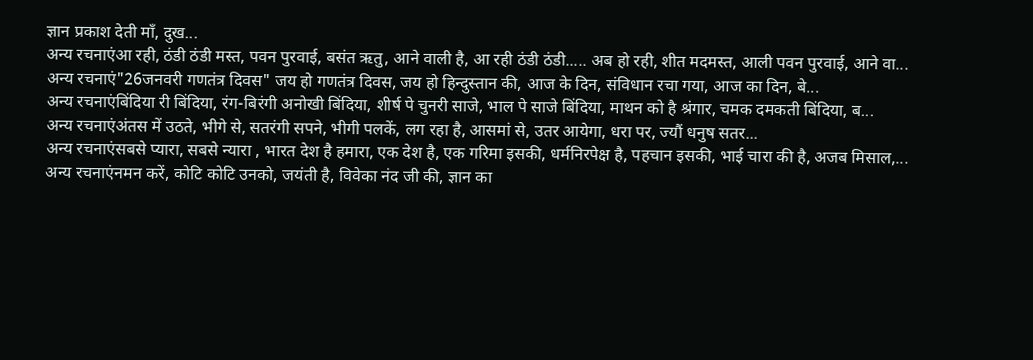ज्ञान प्रकाश देती माँ, दुख...
अन्य रचनाएंआ रही, ठंडी ठंडी मस्त, पवन पुरवाई, बसंत ऋतु, आने वाली है, आ रही ठंडी ठंडी..... अब हो रही, शीत मदमस्त, आली पवन पुरवाई, आने वा...
अन्य रचनाएं"26जनवरी गणतंत्र दिवस" जय हो गणतंत्र दिवस, जय हो हिन्दुस्तान की, आज के दिन, संविधान रचा गया, आज का दिन, बे...
अन्य रचनाएंबिंदिया री बिंदिया, रंग-बिरंगी अनोखी बिंदिया, शीर्ष पे चुनरी साजे, भाल पे साजे बिंदिया, माथन को है श्रंगार, चमक दमकती बिंदिया, ब...
अन्य रचनाएंअंतस में उठते, भीगे से, सतरंगी सपने, भीगी पलकें, लग रहा है, आसमां से, उतर आयेगा, धरा पर, ज्यौं धनुष सतर...
अन्य रचनाएंसबसे प्यारा, सबसे न्यारा , भारत देश है हमारा, एक देश है, एक गरिमा इसकी, धर्मनिरपेक्ष है, पहचान इसकी, भाई चारा की है, अजब मिसाल,...
अन्य रचनाएंनमन करें, कोटि कोटि उनको, जयंती है, विवेका नंद जी की, ज्ञान का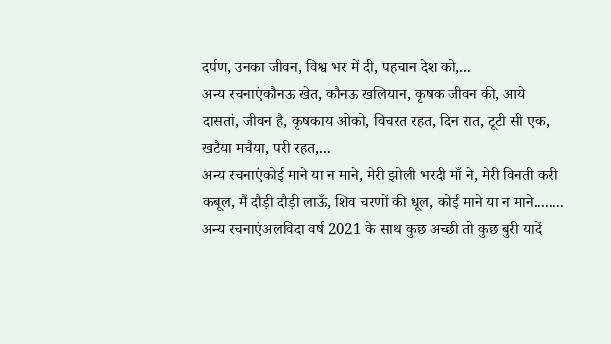दर्पण, उनका जीवन, विश्व भर में दी, पहचान देश को,...
अन्य रचनाएंकौनऊ खेत, कौनऊ खलियान, कृषक जीवन की, आये दासतां, जीवन है, कृषकाय ओको, विचरत रहत, दिन रात, टूटी सी एक, खटैया मचैया, परी रहत,...
अन्य रचनाएंकोई माने या न माने, मेरी झोली भरदी माँ ने, मेरी विनती करी कबूल, मैं दौड़ी दौड़ी लाऊँ, शिव चरणों की धूल, कोई माने या न माने........
अन्य रचनाएंअलविदा वर्ष 2021 के साथ कुछ अच्छी तो कुछ बुरी यादें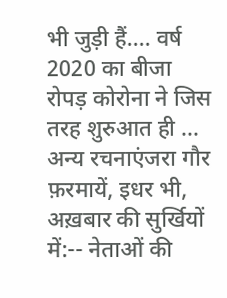भी जुड़ी हैं.... वर्ष 2020 का बीजा रोपड़ कोरोना ने जिस तरह शुरुआत ही ...
अन्य रचनाएंजरा गौर फ़रमायें, इधर भी, अख़बार की सुर्खियों में:-- नेताओं की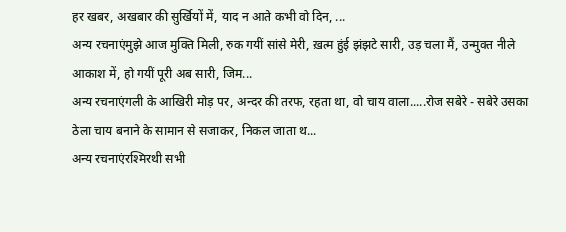हर खबर, अखबार की सुर्खियों में, याद न आते कभी वो दिन, ...
अन्य रचनाएंमुझे आज मुक्ति मिली, रुक गयीं सांसे मेरी, ख़त्म हुंई झंझटे सारी, उड़ चला मैं, उन्मुक्त नीले आकाश में, हो गयीं पूरी अब सारी, जिम...
अन्य रचनाएंगली के आखिरी मोड़ पर, अन्दर की तरफ, रहता था, वो चाय वाला.....रोज सबेरे - सबेरे उसका ठेला चाय बनाने के सामान से सजाकर, निकल जाता थ...
अन्य रचनाएंरश्मिरथी सभी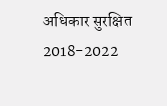अधिकार सुरक्षित 2018-2022